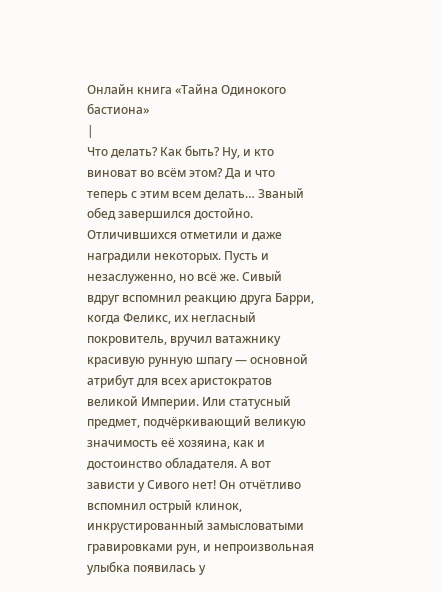Онлайн книга «Тайна Одинокого бастиона»
|
Что делать? Как быть? Ну, и кто виноват во всём этом? Да и что теперь с этим всем делать… Званый обед завершился достойно. Отличившихся отметили и даже наградили некоторых. Пусть и незаслуженно, но всё же. Сивый вдруг вспомнил реакцию друга Барри, когда Феликс, их негласный покровитель, вручил ватажнику красивую рунную шпагу — основной атрибут для всех аристократов великой Империи. Или статусный предмет, подчёркивающий великую значимость её хозяина, как и достоинство обладателя. А вот зависти у Сивого нет! Он отчётливо вспомнил острый клинок, инкрустированный замысловатыми гравировками рун, и непроизвольная улыбка появилась у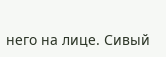него на лице. Сивый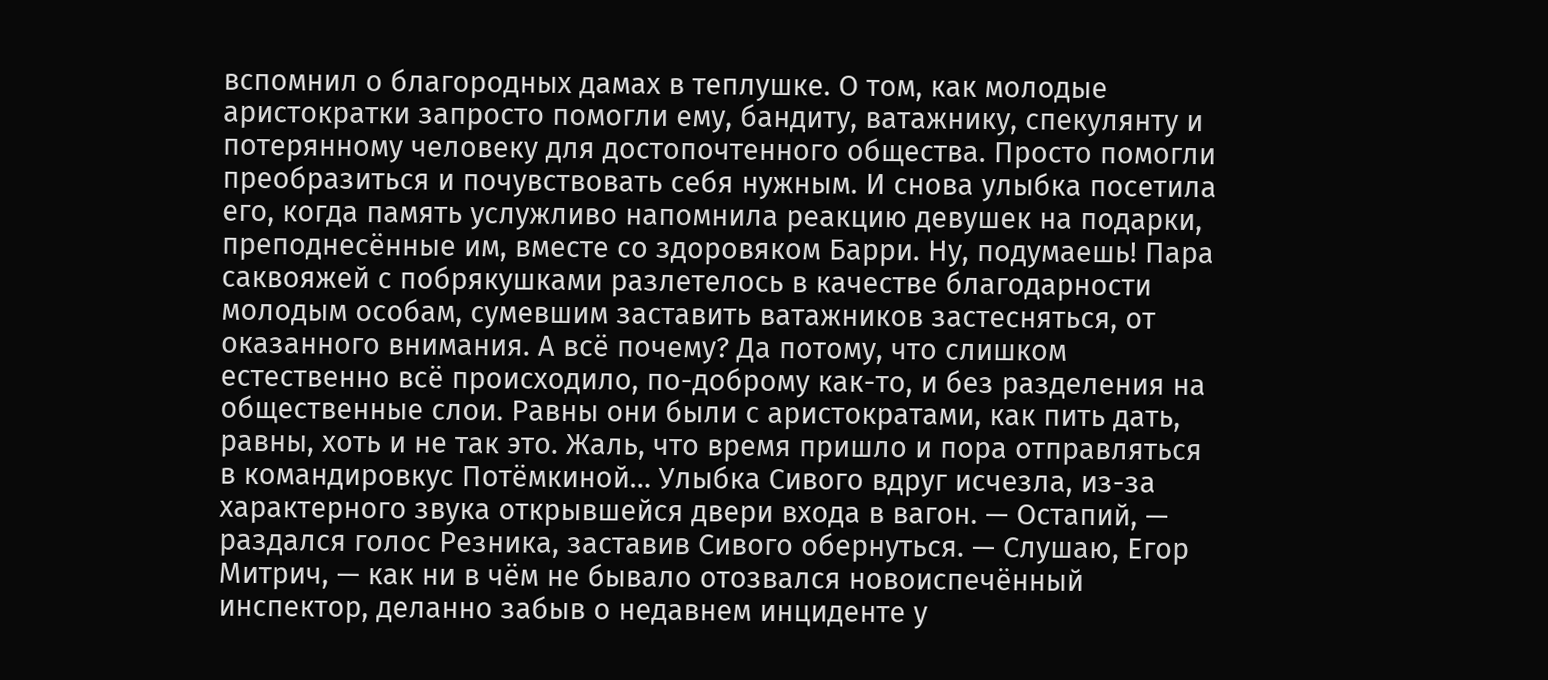вспомнил о благородных дамах в теплушке. О том, как молодые аристократки запросто помогли ему, бандиту, ватажнику, спекулянту и потерянному человеку для достопочтенного общества. Просто помогли преобразиться и почувствовать себя нужным. И снова улыбка посетила его, когда память услужливо напомнила реакцию девушек на подарки, преподнесённые им, вместе со здоровяком Барри. Ну, подумаешь! Пара саквояжей с побрякушками разлетелось в качестве благодарности молодым особам, сумевшим заставить ватажников застесняться, от оказанного внимания. А всё почему? Да потому, что слишком естественно всё происходило, по-доброму как-то, и без разделения на общественные слои. Равны они были с аристократами, как пить дать, равны, хоть и не так это. Жаль, что время пришло и пора отправляться в командировкус Потёмкиной… Улыбка Сивого вдруг исчезла, из-за характерного звука открывшейся двери входа в вагон. — Остапий, — раздался голос Резника, заставив Сивого обернуться. — Слушаю, Егор Митрич, — как ни в чём не бывало отозвался новоиспечённый инспектор, деланно забыв о недавнем инциденте у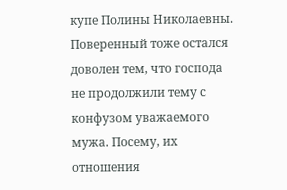купе Полины Николаевны. Поверенный тоже остался доволен тем, что господа не продолжили тему с конфузом уважаемого мужа. Посему, их отношения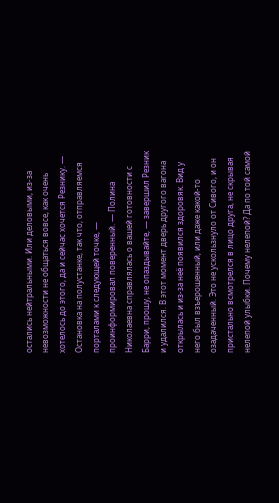остались нейтральными. Или деловыми, из-за невозможности не общаться вовсе, как очень хотелось до этого, да и сейчас хочется Резнику. — Остановка на полустанке, так что, отправляемся порталами к следующей точке, — проинформировал поверенный. — Полина Николаевна справлялась о вашей готовности с Барри, прошу, не опаздывайте, — завершил Резник и удалился. В этот момент дверь другого вагона открылась и из-за неё появился здоровяк. Вид у него был взъерошенный, или даже какой-то озадаченный. Это не ускользнуло от Сивого, и он пристально всмотрелся в лицо друга, не скрывая нелепой улыбки. Почему нелепой? Да по той самой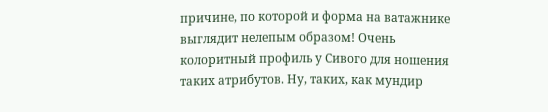причине, по которой и форма на ватажнике выглядит нелепым образом! Очень колоритный профиль у Сивого для ношения таких атрибутов. Ну, таких, как мундир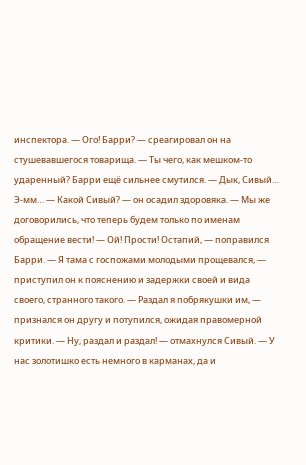инспектора. — Ого! Барри? — среагировал он на стушевавшегося товарища. — Ты чего, как мешком-то ударенный? Барри ещё сильнее смутился. — Дык, Сивый… Э-мм… — Какой Сивый? — он осадил здоровяка. — Мы же договорились, что теперь будем только по именам обращение вести! — Ой! Прости! Остапий, — поправился Барри. — Я тама с госпожами молодыми прощевался, — приступил он к пояснению и задержки своей и вида своего, странного такого. — Раздал я побрякушки им, — признался он другу и потупился, ожидая правомерной критики. — Ну, раздал и раздал! — отмахнулся Сивый. — У нас золотишко есть немного в карманах, да и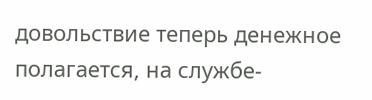довольствие теперь денежное полагается, на службе-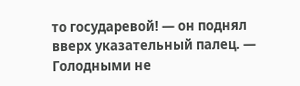то государевой! — он поднял вверх указательный палец. — Голодными не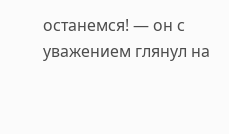останемся! — он с уважением глянул на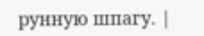рунную шпагу. |